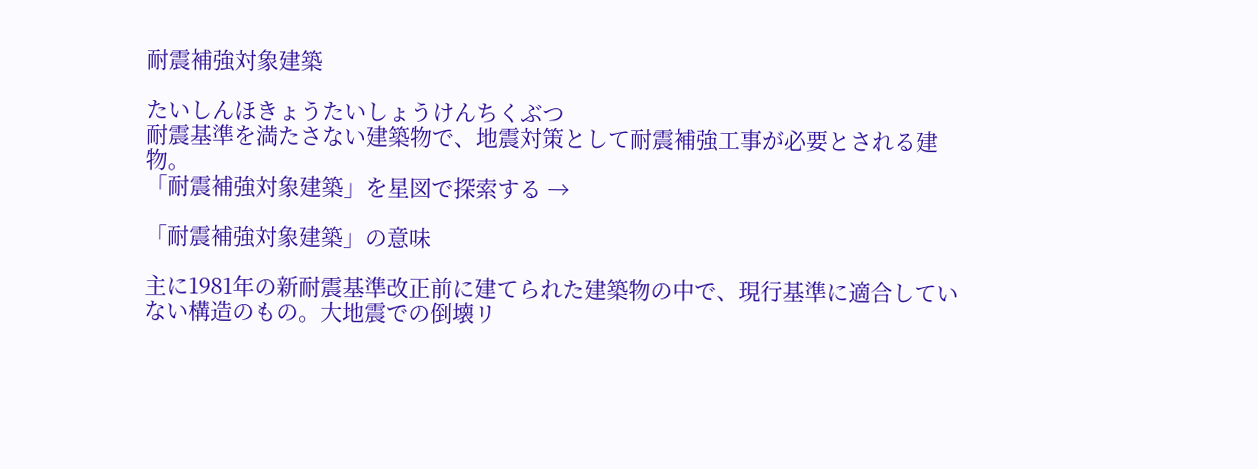耐震補強対象建築

たいしんほきょうたいしょうけんちくぶつ
耐震基準を満たさない建築物で、地震対策として耐震補強工事が必要とされる建物。
「耐震補強対象建築」を星図で探索する →

「耐震補強対象建築」の意味

主に1981年の新耐震基準改正前に建てられた建築物の中で、現行基準に適合していない構造のもの。大地震での倒壊リ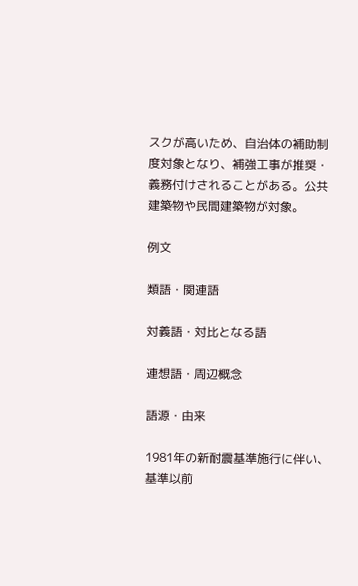スクが高いため、自治体の補助制度対象となり、補強工事が推奨・義務付けされることがある。公共建築物や民間建築物が対象。

例文

類語・関連語

対義語・対比となる語

連想語・周辺概念

語源・由来

1981年の新耐震基準施行に伴い、基準以前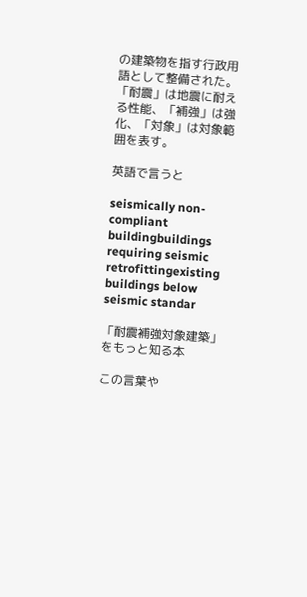の建築物を指す行政用語として整備された。「耐震」は地震に耐える性能、「補強」は強化、「対象」は対象範囲を表す。

英語で言うと

seismically non-compliant buildingbuildings requiring seismic retrofittingexisting buildings below seismic standar

「耐震補強対象建築」をもっと知る本

この言葉や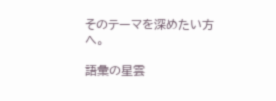そのテーマを深めたい方へ。

語彙の星雲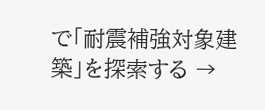で「耐震補強対象建築」を探索する →